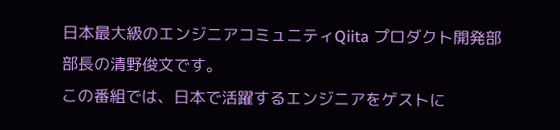日本最大級のエンジニアコミュニティQiita プロダクト開発部部長の清野俊文です。
この番組では、日本で活躍するエンジニアをゲストに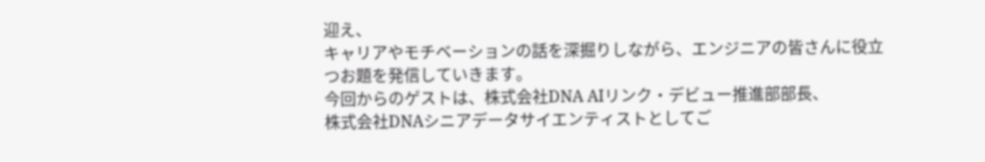迎え、
キャリアやモチベーションの話を深掘りしながら、エンジニアの皆さんに役立つお題を発信していきます。
今回からのゲストは、株式会社DNA AIリンク・デビュー推進部部長、
株式会社DNAシニアデータサイエンティストとしてご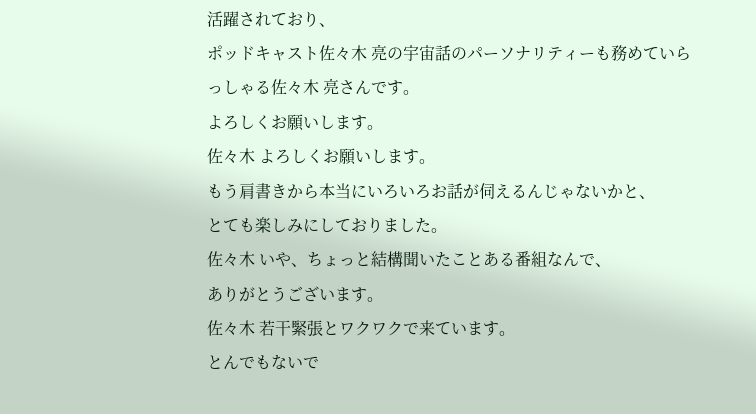活躍されており、
ポッドキャスト佐々木 亮の宇宙話のパーソナリティーも務めていらっしゃる佐々木 亮さんです。
よろしくお願いします。
佐々木 よろしくお願いします。
もう肩書きから本当にいろいろお話が伺えるんじゃないかと、
とても楽しみにしておりました。
佐々木 いや、ちょっと結構聞いたことある番組なんで、
ありがとうございます。
佐々木 若干緊張とワクワクで来ています。
とんでもないで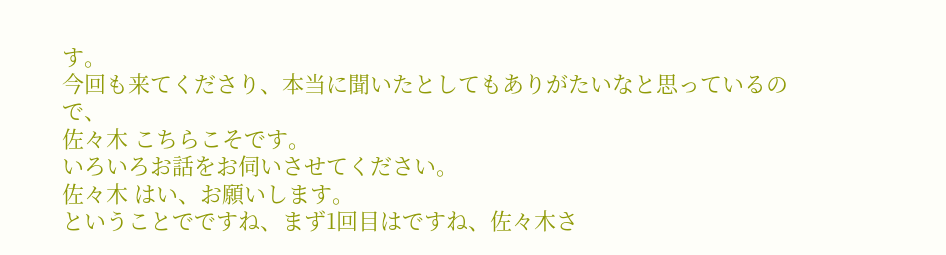す。
今回も来てくださり、本当に聞いたとしてもありがたいなと思っているので、
佐々木 こちらこそです。
いろいろお話をお伺いさせてください。
佐々木 はい、お願いします。
ということでですね、まず1回目はですね、佐々木さ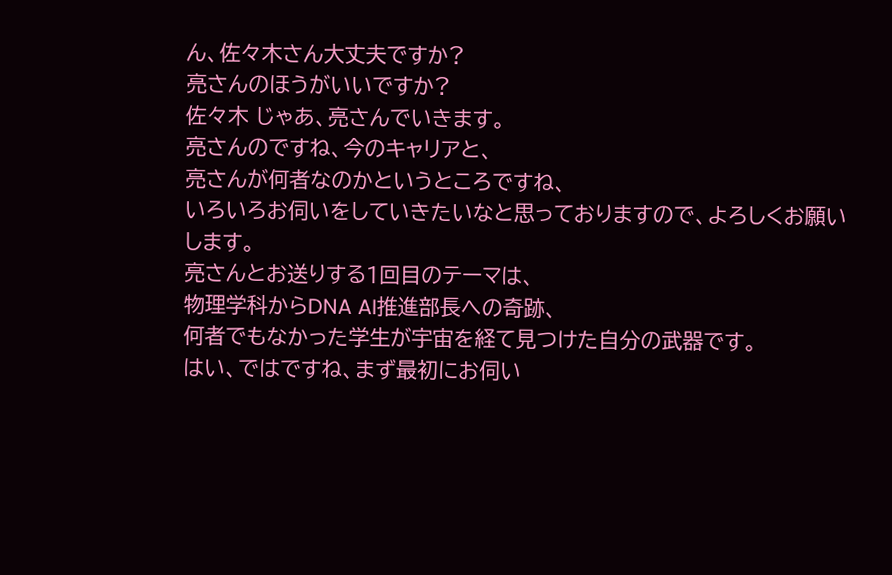ん、佐々木さん大丈夫ですか?
亮さんのほうがいいですか?
佐々木 じゃあ、亮さんでいきます。
亮さんのですね、今のキャリアと、
亮さんが何者なのかというところですね、
いろいろお伺いをしていきたいなと思っておりますので、よろしくお願いします。
亮さんとお送りする1回目のテーマは、
物理学科からDNA AI推進部長への奇跡、
何者でもなかった学生が宇宙を経て見つけた自分の武器です。
はい、ではですね、まず最初にお伺い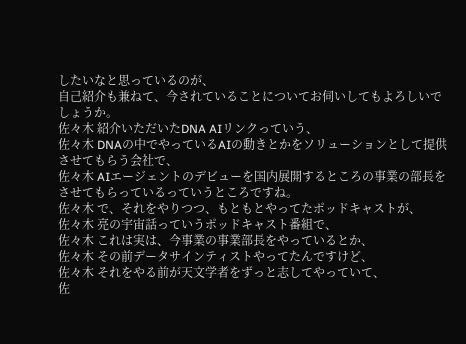したいなと思っているのが、
自己紹介も兼ねて、今されていることについてお伺いしてもよろしいでしょうか。
佐々木 紹介いただいたDNA AIリンクっていう、
佐々木 DNAの中でやっているAIの動きとかをソリューションとして提供させてもらう会社で、
佐々木 AIエージェントのデビューを国内展開するところの事業の部長をさせてもらっているっていうところですね。
佐々木 で、それをやりつつ、もともとやってたポッドキャストが、
佐々木 亮の宇宙話っていうポッドキャスト番組で、
佐々木 これは実は、今事業の事業部長をやっているとか、
佐々木 その前データサインティストやってたんですけど、
佐々木 それをやる前が天文学者をずっと志してやっていて、
佐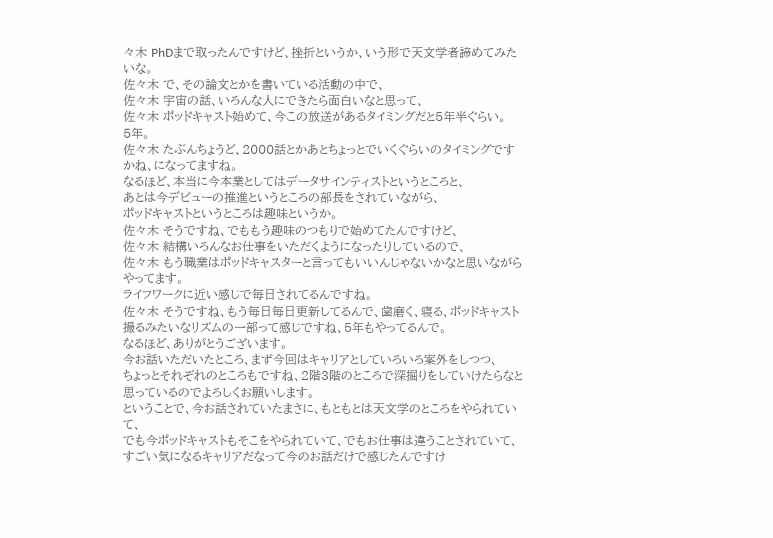々木 PhDまで取ったんですけど、挫折というか、いう形で天文学者諦めてみたいな。
佐々木 で、その論文とかを書いている活動の中で、
佐々木 宇宙の話、いろんな人にできたら面白いなと思って、
佐々木 ポッドキャスト始めて、今この放送があるタイミングだと5年半ぐらい。
5年。
佐々木 たぶんちょうど、2000話とかあとちょっとでいくぐらいのタイミングですかね、になってますね。
なるほど、本当に今本業としてはデータサインティストというところと、
あとは今デビューの推進というところの部長をされていながら、
ポッドキャストというところは趣味というか。
佐々木 そうですね、でももう趣味のつもりで始めてたんですけど、
佐々木 結構いろんなお仕事をいただくようになったりしているので、
佐々木 もう職業はポッドキャスターと言ってもいいんじゃないかなと思いながらやってます。
ライフワークに近い感じで毎日されてるんですね。
佐々木 そうですね、もう毎日毎日更新してるんで、歯磨く、寝る、ポッドキャスト撮るみたいなリズムの一部って感じですね、5年もやってるんで。
なるほど、ありがとうございます。
今お話いただいたところ、まず今回はキャリアとしていろいろ案外をしつつ、
ちょっとそれぞれのところもですね、2階3階のところで深掘りをしていけたらなと思っているのでよろしくお願いします。
ということで、今お話されていたまさに、もともとは天文学のところをやられていて、
でも今ポッドキャストもそこをやられていて、でもお仕事は違うことされていて、
すごい気になるキャリアだなって今のお話だけで感じたんですけ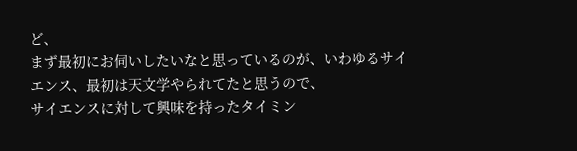ど、
まず最初にお伺いしたいなと思っているのが、いわゆるサイエンス、最初は天文学やられてたと思うので、
サイエンスに対して興味を持ったタイミン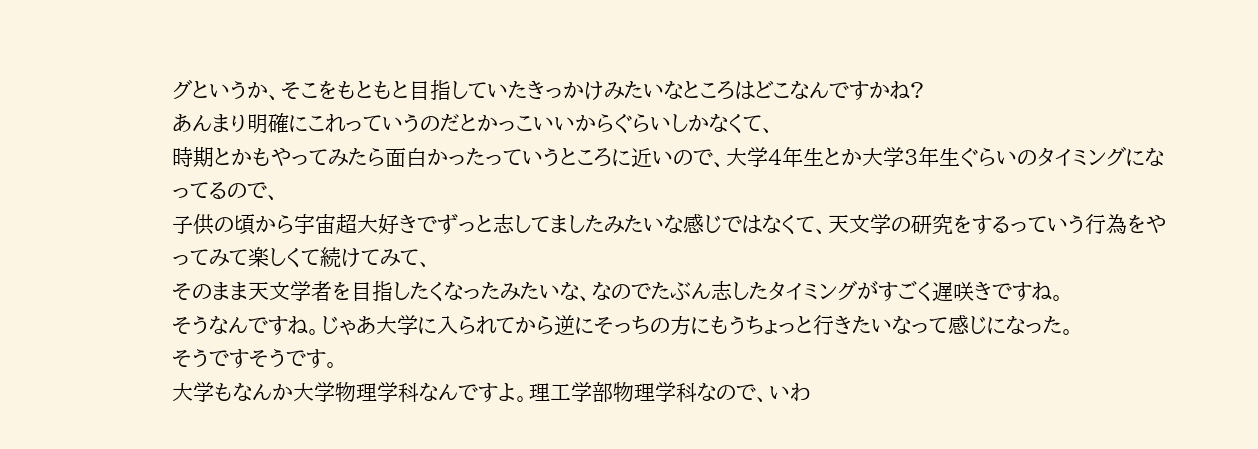グというか、そこをもともと目指していたきっかけみたいなところはどこなんですかね?
あんまり明確にこれっていうのだとかっこいいからぐらいしかなくて、
時期とかもやってみたら面白かったっていうところに近いので、大学4年生とか大学3年生ぐらいのタイミングになってるので、
子供の頃から宇宙超大好きでずっと志してましたみたいな感じではなくて、天文学の研究をするっていう行為をやってみて楽しくて続けてみて、
そのまま天文学者を目指したくなったみたいな、なのでたぶん志したタイミングがすごく遅咲きですね。
そうなんですね。じゃあ大学に入られてから逆にそっちの方にもうちょっと行きたいなって感じになった。
そうですそうです。
大学もなんか大学物理学科なんですよ。理工学部物理学科なので、いわ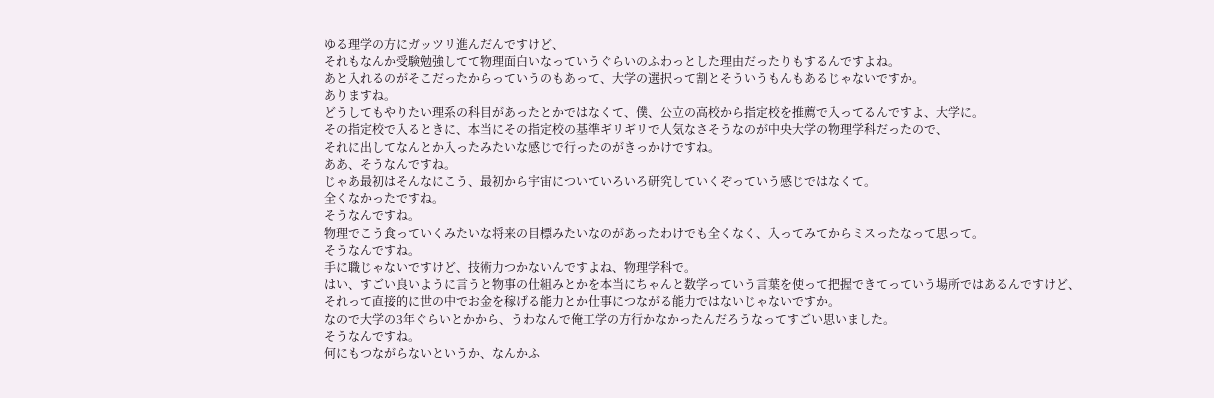ゆる理学の方にガッツリ進んだんですけど、
それもなんか受験勉強してて物理面白いなっていうぐらいのふわっとした理由だったりもするんですよね。
あと入れるのがそこだったからっていうのもあって、大学の選択って割とそういうもんもあるじゃないですか。
ありますね。
どうしてもやりたい理系の科目があったとかではなくて、僕、公立の高校から指定校を推薦で入ってるんですよ、大学に。
その指定校で入るときに、本当にその指定校の基準ギリギリで人気なさそうなのが中央大学の物理学科だったので、
それに出してなんとか入ったみたいな感じで行ったのがきっかけですね。
ああ、そうなんですね。
じゃあ最初はそんなにこう、最初から宇宙についていろいろ研究していくぞっていう感じではなくて。
全くなかったですね。
そうなんですね。
物理でこう食っていくみたいな将来の目標みたいなのがあったわけでも全くなく、入ってみてからミスったなって思って。
そうなんですね。
手に職じゃないですけど、技術力つかないんですよね、物理学科で。
はい、すごい良いように言うと物事の仕組みとかを本当にちゃんと数学っていう言葉を使って把握できてっていう場所ではあるんですけど、
それって直接的に世の中でお金を稼げる能力とか仕事につながる能力ではないじゃないですか。
なので大学の3年ぐらいとかから、うわなんで俺工学の方行かなかったんだろうなってすごい思いました。
そうなんですね。
何にもつながらないというか、なんかふ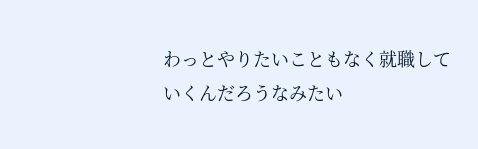わっとやりたいこともなく就職していくんだろうなみたい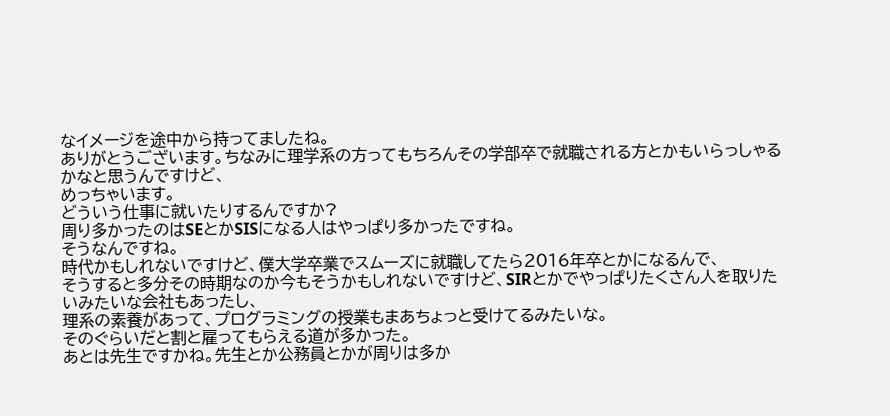なイメージを途中から持ってましたね。
ありがとうございます。ちなみに理学系の方ってもちろんその学部卒で就職される方とかもいらっしゃるかなと思うんですけど、
めっちゃいます。
どういう仕事に就いたりするんですか?
周り多かったのはSEとかSISになる人はやっぱり多かったですね。
そうなんですね。
時代かもしれないですけど、僕大学卒業でスムーズに就職してたら2016年卒とかになるんで、
そうすると多分その時期なのか今もそうかもしれないですけど、SIRとかでやっぱりたくさん人を取りたいみたいな会社もあったし、
理系の素養があって、プログラミングの授業もまあちょっと受けてるみたいな。
そのぐらいだと割と雇ってもらえる道が多かった。
あとは先生ですかね。先生とか公務員とかが周りは多か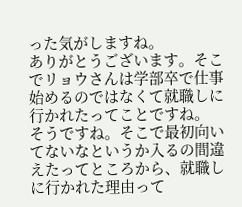った気がしますね。
ありがとうございます。そこでリョウさんは学部卒で仕事始めるのではなくて就職しに行かれたってことですね。
そうですね。そこで最初向いてないなというか入るの間違えたってところから、就職しに行かれた理由って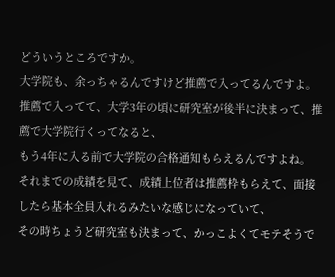どういうところですか。
大学院も、余っちゃるんですけど推薦で入ってるんですよ。
推薦で入ってて、大学3年の頃に研究室が後半に決まって、推薦で大学院行くってなると、
もう4年に入る前で大学院の合格通知もらえるんですよね。
それまでの成績を見て、成績上位者は推薦枠もらえて、面接したら基本全員入れるみたいな感じになっていて、
その時ちょうど研究室も決まって、かっこよくてモテそうで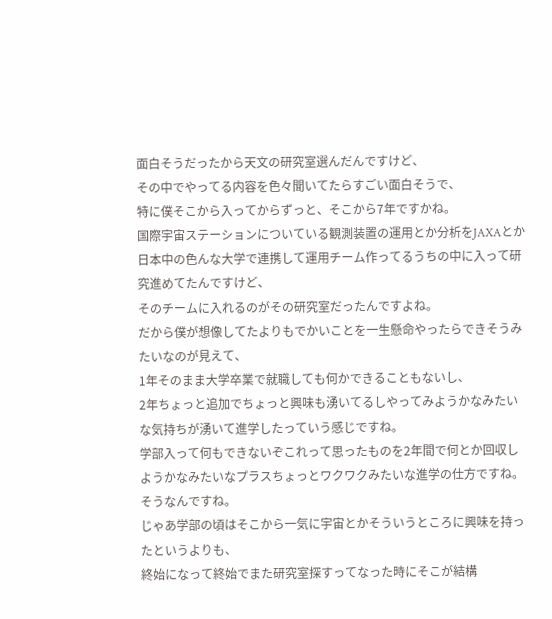面白そうだったから天文の研究室選んだんですけど、
その中でやってる内容を色々聞いてたらすごい面白そうで、
特に僕そこから入ってからずっと、そこから7年ですかね。
国際宇宙ステーションについている観測装置の運用とか分析をJAXAとか日本中の色んな大学で連携して運用チーム作ってるうちの中に入って研究進めてたんですけど、
そのチームに入れるのがその研究室だったんですよね。
だから僕が想像してたよりもでかいことを一生懸命やったらできそうみたいなのが見えて、
1年そのまま大学卒業で就職しても何かできることもないし、
2年ちょっと追加でちょっと興味も湧いてるしやってみようかなみたいな気持ちが湧いて進学したっていう感じですね。
学部入って何もできないぞこれって思ったものを2年間で何とか回収しようかなみたいなプラスちょっとワクワクみたいな進学の仕方ですね。
そうなんですね。
じゃあ学部の頃はそこから一気に宇宙とかそういうところに興味を持ったというよりも、
終始になって終始でまた研究室探すってなった時にそこが結構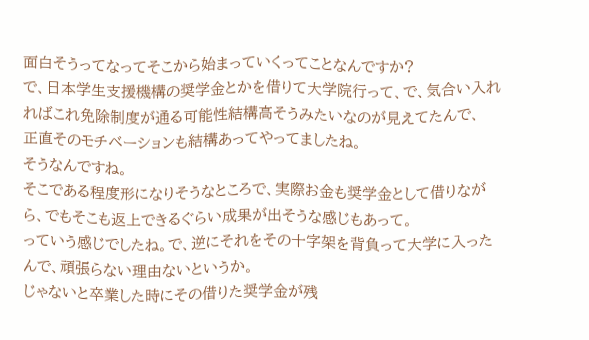面白そうってなってそこから始まっていくってことなんですか?
で、日本学生支援機構の奨学金とかを借りて大学院行って、で、気合い入れればこれ免除制度が通る可能性結構高そうみたいなのが見えてたんで、
正直そのモチベーションも結構あってやってましたね。
そうなんですね。
そこである程度形になりそうなところで、実際お金も奨学金として借りながら、でもそこも返上できるぐらい成果が出そうな感じもあって。
っていう感じでしたね。で、逆にそれをその十字架を背負って大学に入ったんで、頑張らない理由ないというか。
じゃないと卒業した時にその借りた奨学金が残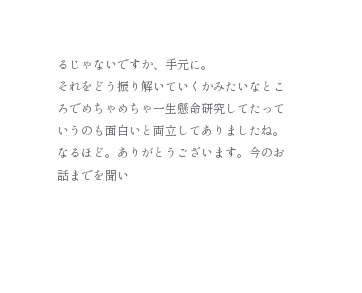るじゃないですか、手元に。
それをどう振り解いていくかみたいなところでめちゃめちゃ一生懸命研究してたっていうのも面白いと両立してありましたね。
なるほど。ありがとうございます。今のお話までを聞い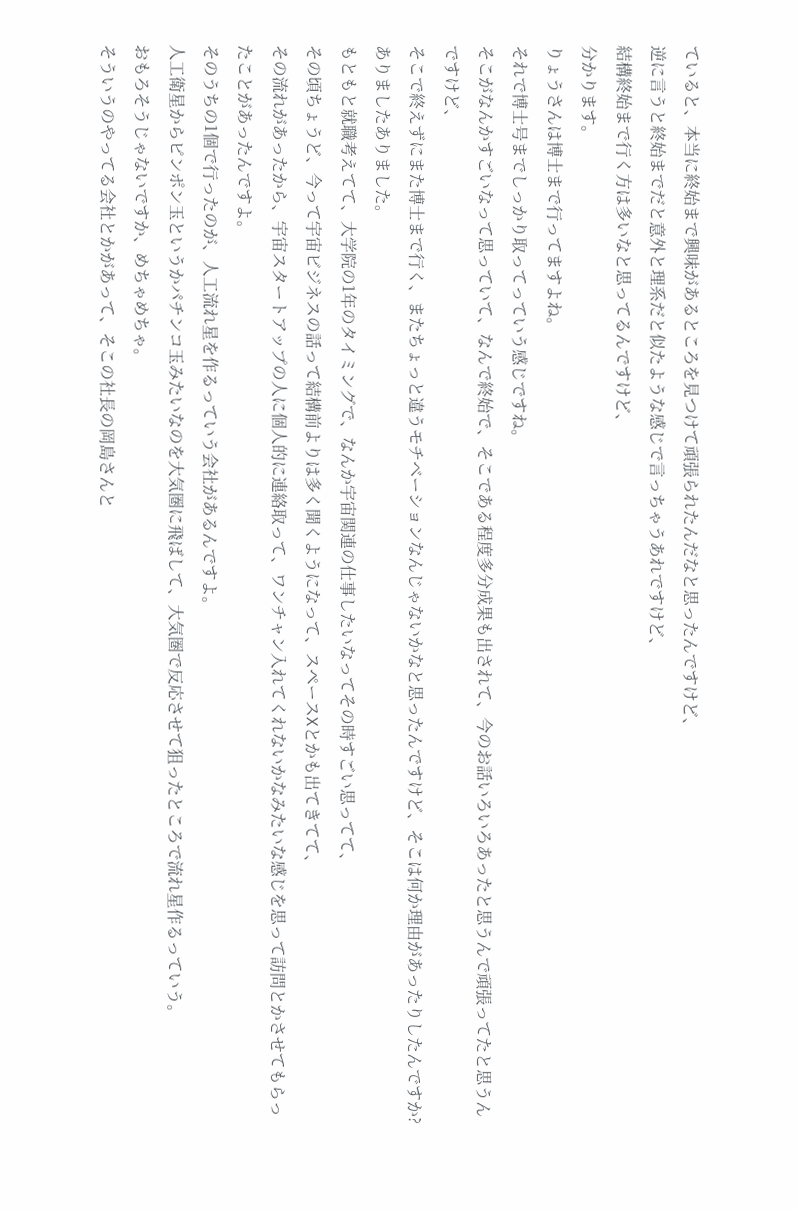ていると、本当に終始まで興味があるところを見つけて頑張られたんだなと思ったんですけど、
逆に言うと終始までだと意外と理系だと似たような感じで言っちゃうあれですけど、
結構終始まで行く方は多いなと思ってるんですけど、
分かります。
りょうさんは博士まで行ってますよね。
それで博士号までしっかり取ってっていう感じですね。
そこがなんかすごいなって思っていて、なんで終始で、そこである程度多分成果も出されて、今のお話いろいろあったと思うんで頑張ってたと思うんですけど、
そこで終えずにまた博士まで行く、またちょっと違うモチベーションなんじゃないかなと思ったんですけど、そこは何か理由があったりしたんですか?
ありましたありました。
もともと就職考えてて、大学院の1年のタイミングで、なんか宇宙関連の仕事したいなってその時すごい思ってて、
その頃ちょうど、今って宇宙ビジネスの話って結構前よりは多く聞くようになって、スペースXとかも出てきてて、
その流れがあったから、宇宙スタートアップの人に個人的に連絡取って、ワンチャン入れてくれないかなみたいな感じを思って訪問とかさせてもらったことがあったんですよ。
そのうちの1個で行ったのが、人工流れ星を作るっていう会社があるんですよ。
人工衛星からピンポン玉というかパチンコ玉みたいなのを大気圏に飛ばして、大気圏で反応させて狙ったところで流れ星作るっていう。
おもろそうじゃないですか、めちゃめちゃ。
そういうのやってる会社とかがあって、そこの社長の岡島さんと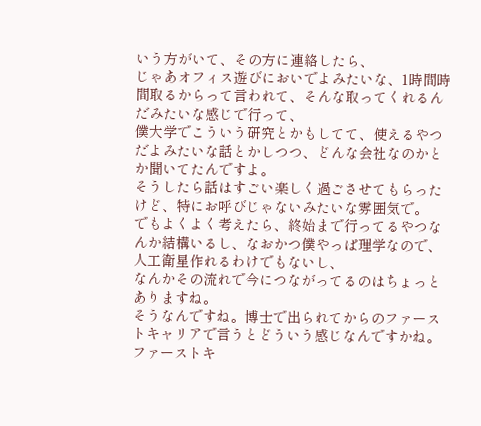いう方がいて、その方に連絡したら、
じゃあオフィス遊びにおいでよみたいな、1時間時間取るからって言われて、そんな取ってくれるんだみたいな感じで行って、
僕大学でこういう研究とかもしてて、使えるやつだよみたいな話とかしつつ、どんな会社なのかとか聞いてたんですよ。
そうしたら話はすごい楽しく過ごさせてもらったけど、特にお呼びじゃないみたいな雰囲気で。
でもよくよく考えたら、終始まで行ってるやつなんか結構いるし、なおかつ僕やっぱ理学なので、人工衛星作れるわけでもないし、
なんかその流れで今につながってるのはちょっとありますね。
そうなんですね。博士で出られてからのファーストキャリアで言うとどういう感じなんですかね。
ファーストキ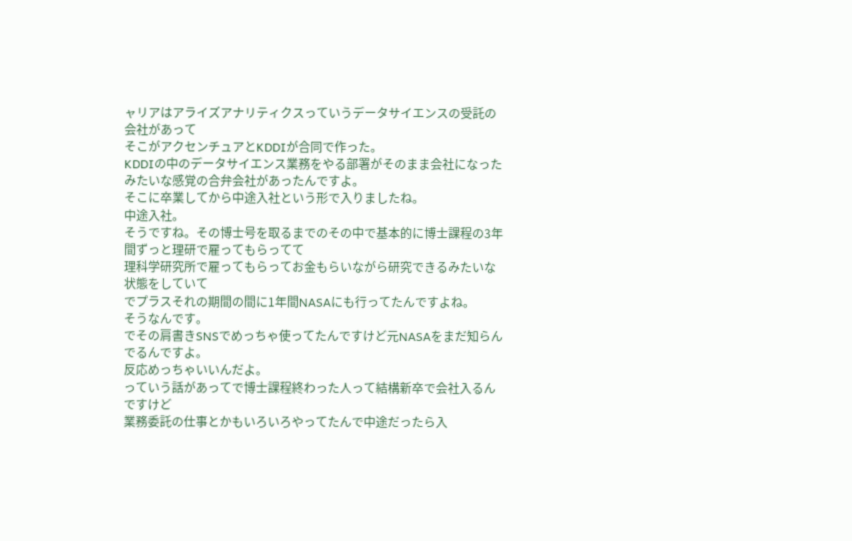ャリアはアライズアナリティクスっていうデータサイエンスの受託の会社があって
そこがアクセンチュアとKDDIが合同で作った。
KDDIの中のデータサイエンス業務をやる部署がそのまま会社になったみたいな感覚の合弁会社があったんですよ。
そこに卒業してから中途入社という形で入りましたね。
中途入社。
そうですね。その博士号を取るまでのその中で基本的に博士課程の3年間ずっと理研で雇ってもらってて
理科学研究所で雇ってもらってお金もらいながら研究できるみたいな状態をしていて
でプラスそれの期間の間に1年間NASAにも行ってたんですよね。
そうなんです。
でその肩書きSNSでめっちゃ使ってたんですけど元NASAをまだ知らんでるんですよ。
反応めっちゃいいんだよ。
っていう話があってで博士課程終わった人って結構新卒で会社入るんですけど
業務委託の仕事とかもいろいろやってたんで中途だったら入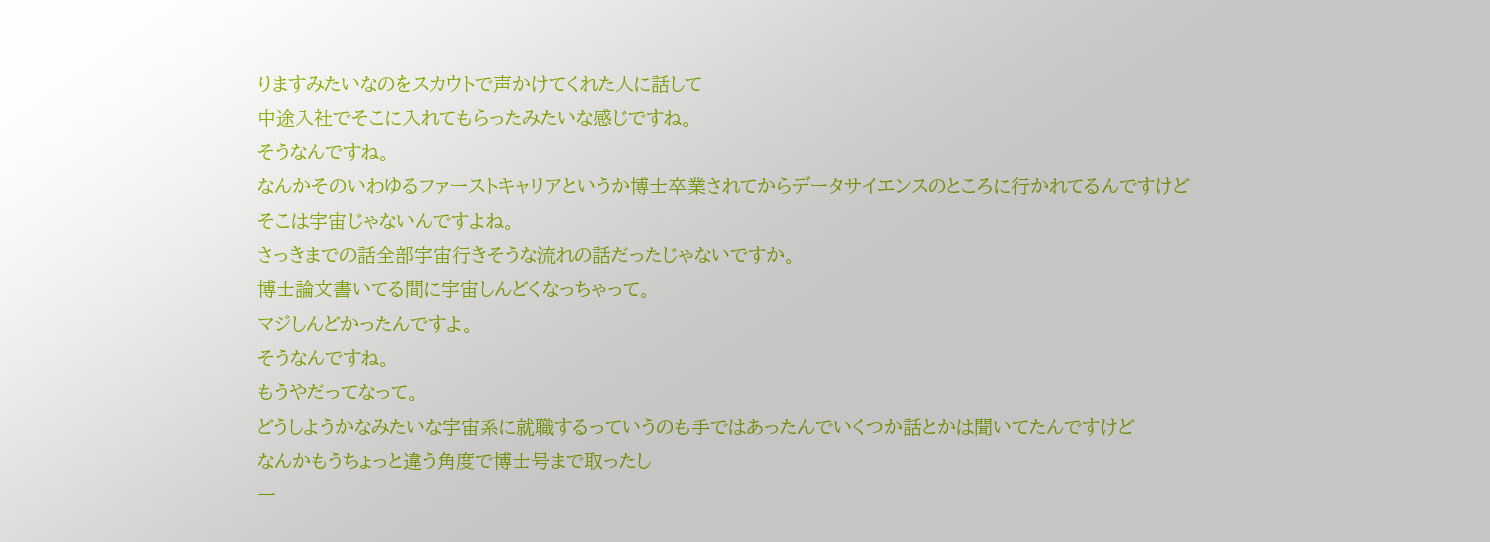りますみたいなのをスカウトで声かけてくれた人に話して
中途入社でそこに入れてもらったみたいな感じですね。
そうなんですね。
なんかそのいわゆるファーストキャリアというか博士卒業されてからデータサイエンスのところに行かれてるんですけど
そこは宇宙じゃないんですよね。
さっきまでの話全部宇宙行きそうな流れの話だったじゃないですか。
博士論文書いてる間に宇宙しんどくなっちゃって。
マジしんどかったんですよ。
そうなんですね。
もうやだってなって。
どうしようかなみたいな宇宙系に就職するっていうのも手ではあったんでいくつか話とかは聞いてたんですけど
なんかもうちょっと違う角度で博士号まで取ったし
一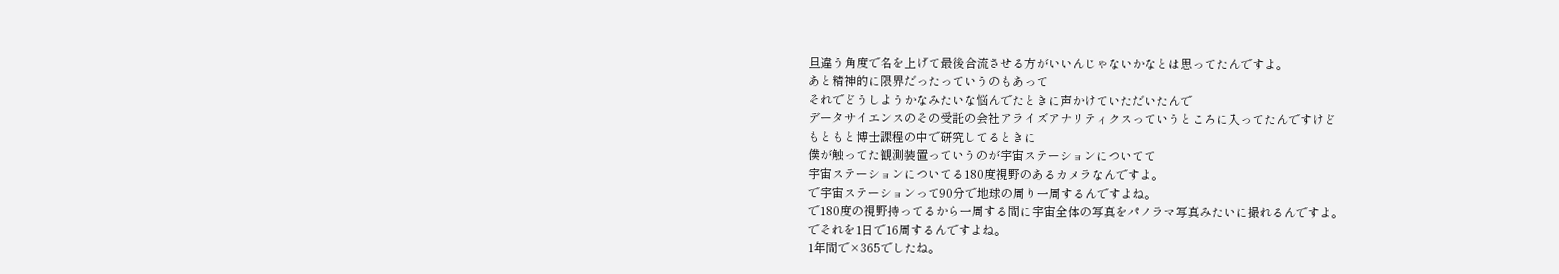旦違う角度で名を上げて最後合流させる方がいいんじゃないかなとは思ってたんですよ。
あと精神的に限界だったっていうのもあって
それでどうしようかなみたいな悩んでたときに声かけていただいたんで
データサイエンスのその受託の会社アライズアナリティクスっていうところに入ってたんですけど
もともと博士課程の中で研究してるときに
僕が触ってた観測装置っていうのが宇宙ステーションについてて
宇宙ステーションについてる180度視野のあるカメラなんですよ。
で宇宙ステーションって90分で地球の周り一周するんですよね。
で180度の視野持ってるから一周する間に宇宙全体の写真をパノラマ写真みたいに撮れるんですよ。
でそれを1日で16周するんですよね。
1年間で×365でしたね。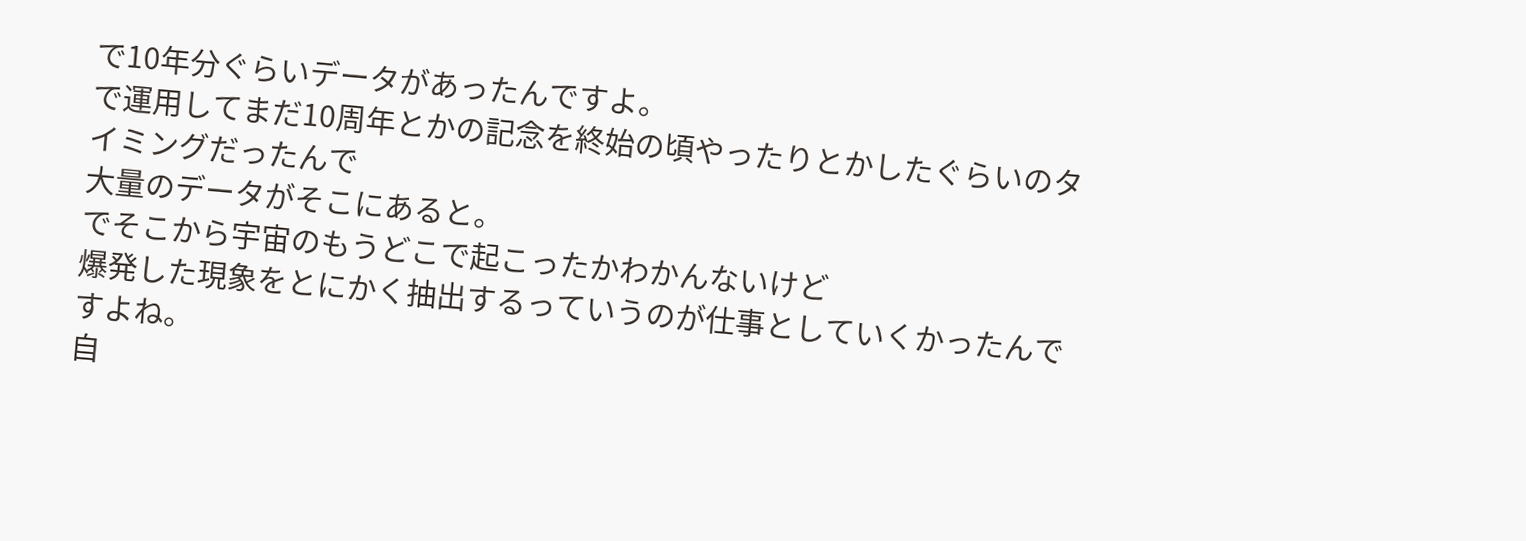で10年分ぐらいデータがあったんですよ。
で運用してまだ10周年とかの記念を終始の頃やったりとかしたぐらいのタイミングだったんで
大量のデータがそこにあると。
でそこから宇宙のもうどこで起こったかわかんないけど
爆発した現象をとにかく抽出するっていうのが仕事としていくかったんですよね。
自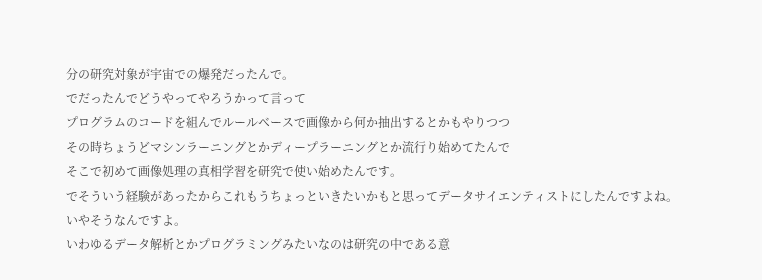分の研究対象が宇宙での爆発だったんで。
でだったんでどうやってやろうかって言って
プログラムのコードを組んでルールベースで画像から何か抽出するとかもやりつつ
その時ちょうどマシンラーニングとかディープラーニングとか流行り始めてたんで
そこで初めて画像処理の真相学習を研究で使い始めたんです。
でそういう経験があったからこれもうちょっといきたいかもと思ってデータサイエンティストにしたんですよね。
いやそうなんですよ。
いわゆるデータ解析とかプログラミングみたいなのは研究の中である意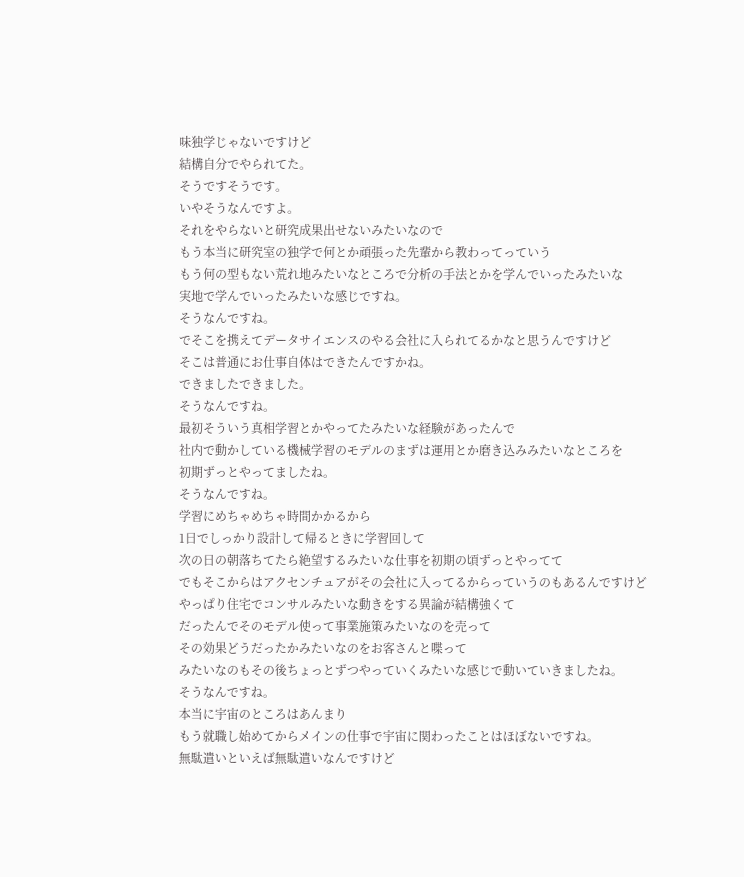味独学じゃないですけど
結構自分でやられてた。
そうですそうです。
いやそうなんですよ。
それをやらないと研究成果出せないみたいなので
もう本当に研究室の独学で何とか頑張った先輩から教わってっていう
もう何の型もない荒れ地みたいなところで分析の手法とかを学んでいったみたいな
実地で学んでいったみたいな感じですね。
そうなんですね。
でそこを携えてデータサイエンスのやる会社に入られてるかなと思うんですけど
そこは普通にお仕事自体はできたんですかね。
できましたできました。
そうなんですね。
最初そういう真相学習とかやってたみたいな経験があったんで
社内で動かしている機械学習のモデルのまずは運用とか磨き込みみたいなところを
初期ずっとやってましたね。
そうなんですね。
学習にめちゃめちゃ時間かかるから
1日でしっかり設計して帰るときに学習回して
次の日の朝落ちてたら絶望するみたいな仕事を初期の頃ずっとやってて
でもそこからはアクセンチュアがその会社に入ってるからっていうのもあるんですけど
やっぱり住宅でコンサルみたいな動きをする異論が結構強くて
だったんでそのモデル使って事業施策みたいなのを売って
その効果どうだったかみたいなのをお客さんと喋って
みたいなのもその後ちょっとずつやっていくみたいな感じで動いていきましたね。
そうなんですね。
本当に宇宙のところはあんまり
もう就職し始めてからメインの仕事で宇宙に関わったことはほぼないですね。
無駄遣いといえば無駄遣いなんですけど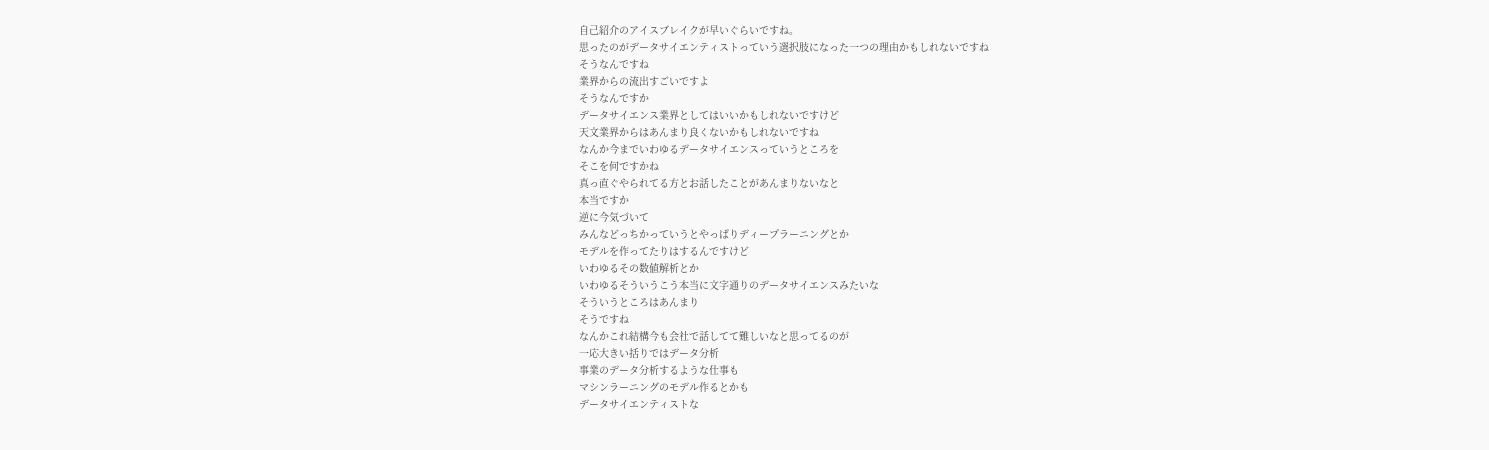自己紹介のアイスブレイクが早いぐらいですね。
思ったのがデータサイエンティストっていう選択肢になった一つの理由かもしれないですね
そうなんですね
業界からの流出すごいですよ
そうなんですか
データサイエンス業界としてはいいかもしれないですけど
天文業界からはあんまり良くないかもしれないですね
なんか今までいわゆるデータサイエンスっていうところを
そこを何ですかね
真っ直ぐやられてる方とお話したことがあんまりないなと
本当ですか
逆に今気づいて
みんなどっちかっていうとやっぱりディープラーニングとか
モデルを作ってたりはするんですけど
いわゆるその数値解析とか
いわゆるそういうこう本当に文字通りのデータサイエンスみたいな
そういうところはあんまり
そうですね
なんかこれ結構今も会社で話してて難しいなと思ってるのが
一応大きい括りではデータ分析
事業のデータ分析するような仕事も
マシンラーニングのモデル作るとかも
データサイエンティストな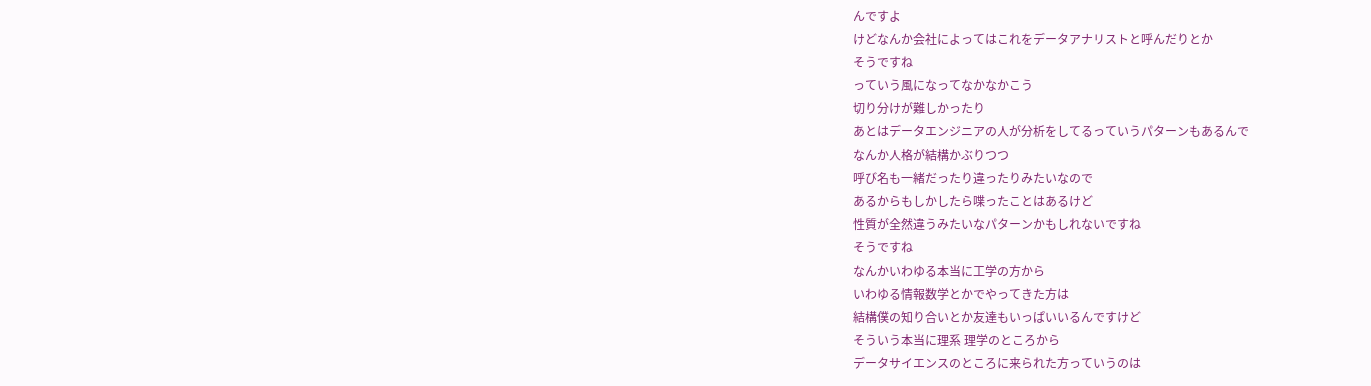んですよ
けどなんか会社によってはこれをデータアナリストと呼んだりとか
そうですね
っていう風になってなかなかこう
切り分けが難しかったり
あとはデータエンジニアの人が分析をしてるっていうパターンもあるんで
なんか人格が結構かぶりつつ
呼び名も一緒だったり違ったりみたいなので
あるからもしかしたら喋ったことはあるけど
性質が全然違うみたいなパターンかもしれないですね
そうですね
なんかいわゆる本当に工学の方から
いわゆる情報数学とかでやってきた方は
結構僕の知り合いとか友達もいっぱいいるんですけど
そういう本当に理系 理学のところから
データサイエンスのところに来られた方っていうのは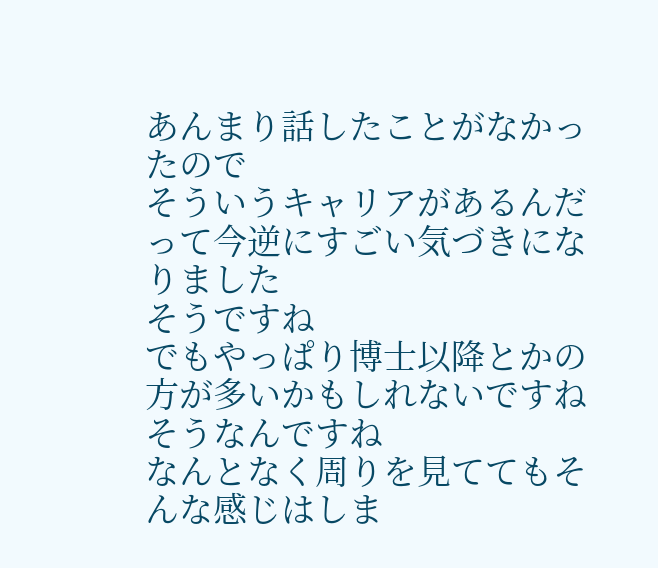あんまり話したことがなかったので
そういうキャリアがあるんだって今逆にすごい気づきになりました
そうですね
でもやっぱり博士以降とかの方が多いかもしれないですね
そうなんですね
なんとなく周りを見ててもそんな感じはしま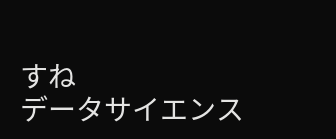すね
データサイエンス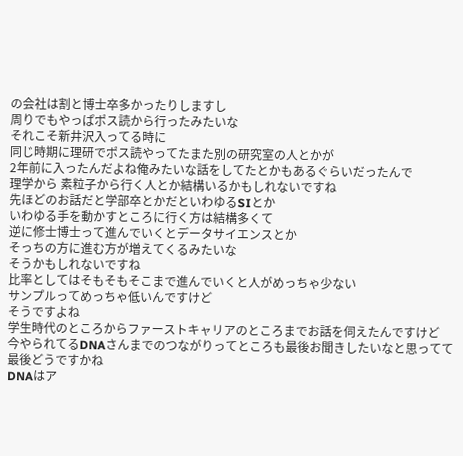の会社は割と博士卒多かったりしますし
周りでもやっぱポス読から行ったみたいな
それこそ新井沢入ってる時に
同じ時期に理研でポス読やってたまた別の研究室の人とかが
2年前に入ったんだよね俺みたいな話をしてたとかもあるぐらいだったんで
理学から 素粒子から行く人とか結構いるかもしれないですね
先ほどのお話だと学部卒とかだといわゆるSIとか
いわゆる手を動かすところに行く方は結構多くて
逆に修士博士って進んでいくとデータサイエンスとか
そっちの方に進む方が増えてくるみたいな
そうかもしれないですね
比率としてはそもそもそこまで進んでいくと人がめっちゃ少ない
サンプルってめっちゃ低いんですけど
そうですよね
学生時代のところからファーストキャリアのところまでお話を伺えたんですけど
今やられてるDNAさんまでのつながりってところも最後お聞きしたいなと思ってて
最後どうですかね
DNAはア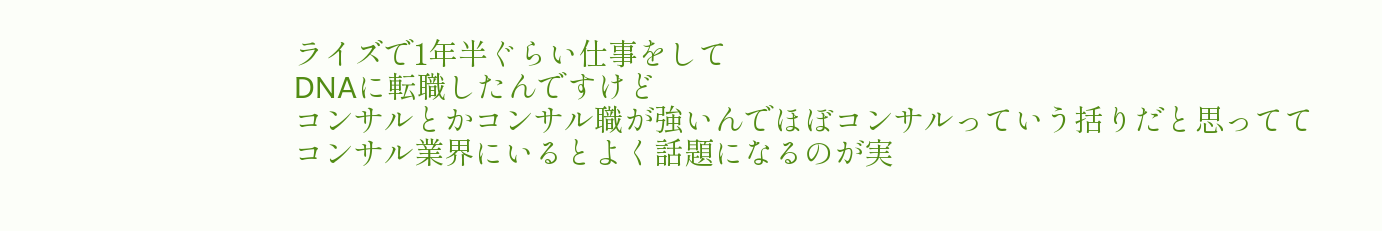ライズで1年半ぐらい仕事をして
DNAに転職したんですけど
コンサルとかコンサル職が強いんでほぼコンサルっていう括りだと思ってて
コンサル業界にいるとよく話題になるのが実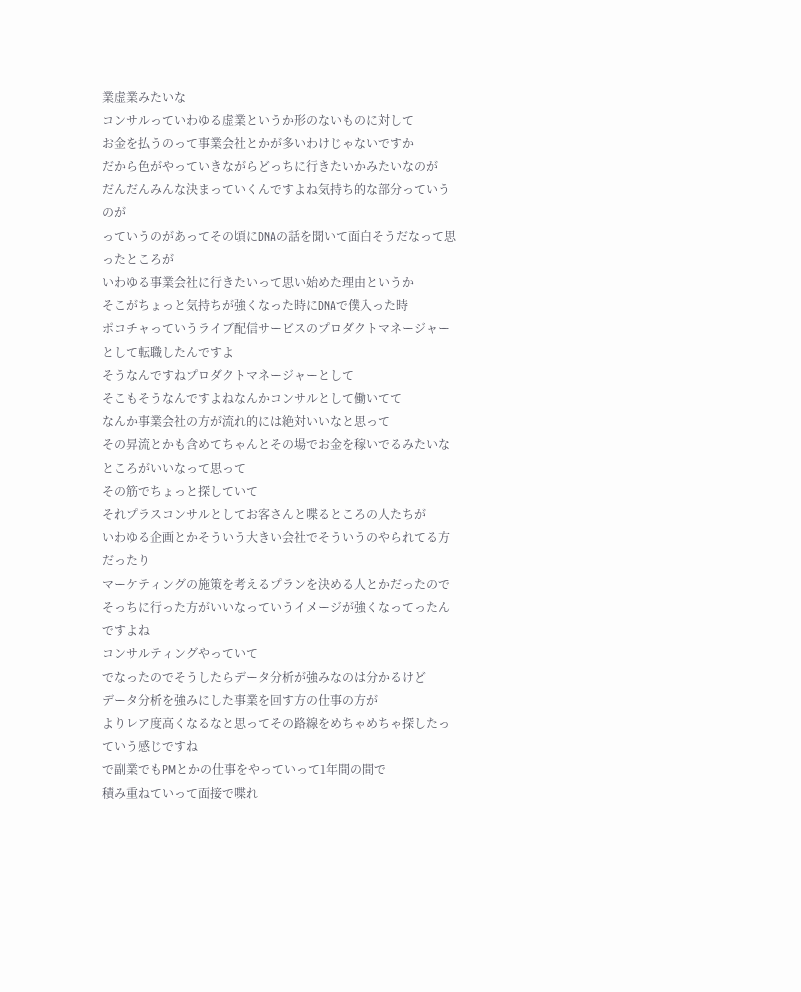業虚業みたいな
コンサルっていわゆる虚業というか形のないものに対して
お金を払うのって事業会社とかが多いわけじゃないですか
だから色がやっていきながらどっちに行きたいかみたいなのが
だんだんみんな決まっていくんですよね気持ち的な部分っていうのが
っていうのがあってその頃にDNAの話を聞いて面白そうだなって思ったところが
いわゆる事業会社に行きたいって思い始めた理由というか
そこがちょっと気持ちが強くなった時にDNAで僕入った時
ポコチャっていうライブ配信サービスのプロダクトマネージャーとして転職したんですよ
そうなんですねプロダクトマネージャーとして
そこもそうなんですよねなんかコンサルとして働いてて
なんか事業会社の方が流れ的には絶対いいなと思って
その昇流とかも含めてちゃんとその場でお金を稼いでるみたいなところがいいなって思って
その筋でちょっと探していて
それプラスコンサルとしてお客さんと喋るところの人たちが
いわゆる企画とかそういう大きい会社でそういうのやられてる方だったり
マーケティングの施策を考えるプランを決める人とかだったので
そっちに行った方がいいなっていうイメージが強くなってったんですよね
コンサルティングやっていて
でなったのでそうしたらデータ分析が強みなのは分かるけど
データ分析を強みにした事業を回す方の仕事の方が
よりレア度高くなるなと思ってその路線をめちゃめちゃ探したっていう感じですね
で副業でもPMとかの仕事をやっていって1年間の間で
積み重ねていって面接で喋れ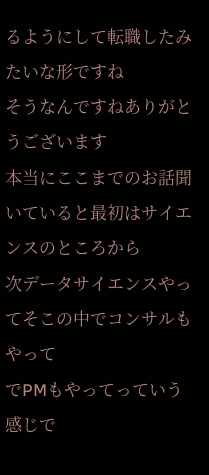るようにして転職したみたいな形ですね
そうなんですねありがとうございます
本当にここまでのお話聞いていると最初はサイエンスのところから
次データサイエンスやってそこの中でコンサルもやって
でPMもやってっていう感じで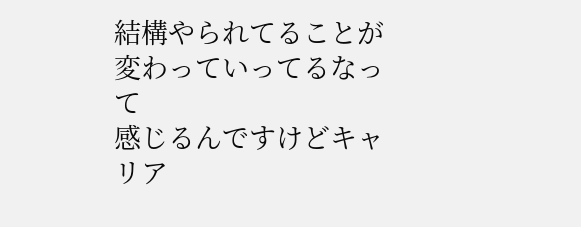結構やられてることが変わっていってるなって
感じるんですけどキャリア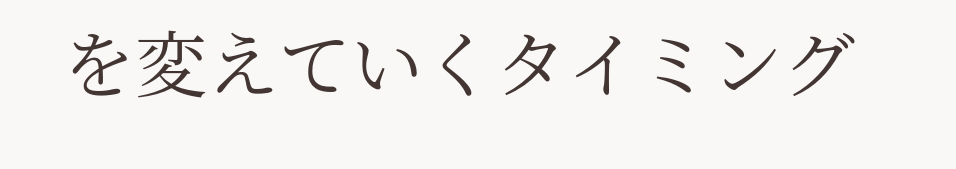を変えていくタイミング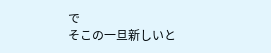で
そこの一旦新しいと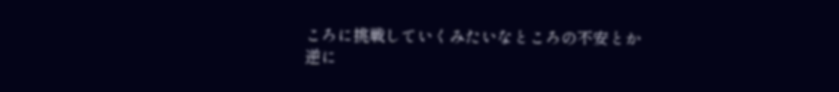ころに挑戦していくみたいなところの不安とか
逆に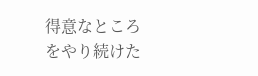得意なところをやり続けた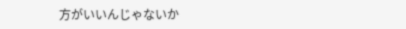方がいいんじゃないか